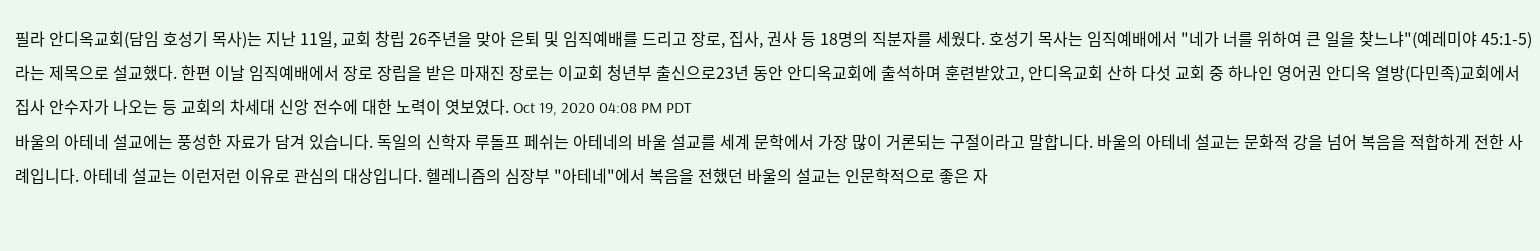필라 안디옥교회(담임 호성기 목사)는 지난 11일, 교회 창립 26주년을 맞아 은퇴 및 임직예배를 드리고 장로, 집사, 권사 등 18명의 직분자를 세웠다. 호성기 목사는 임직예배에서 "네가 너를 위하여 큰 일을 찾느냐"(예레미야 45:1-5)라는 제목으로 설교했다. 한편 이날 임직예배에서 장로 장립을 받은 마재진 장로는 이교회 청년부 출신으로23년 동안 안디옥교회에 출석하며 훈련받았고, 안디옥교회 산하 다섯 교회 중 하나인 영어권 안디옥 열방(다민족)교회에서 집사 안수자가 나오는 등 교회의 차세대 신앙 전수에 대한 노력이 엿보였다. Oct 19, 2020 04:08 PM PDT
바울의 아테네 설교에는 풍성한 자료가 담겨 있습니다. 독일의 신학자 루돌프 페쉬는 아테네의 바울 설교를 세계 문학에서 가장 많이 거론되는 구절이라고 말합니다. 바울의 아테네 설교는 문화적 강을 넘어 복음을 적합하게 전한 사례입니다. 아테네 설교는 이런저런 이유로 관심의 대상입니다. 헬레니즘의 심장부 "아테네"에서 복음을 전했던 바울의 설교는 인문학적으로 좋은 자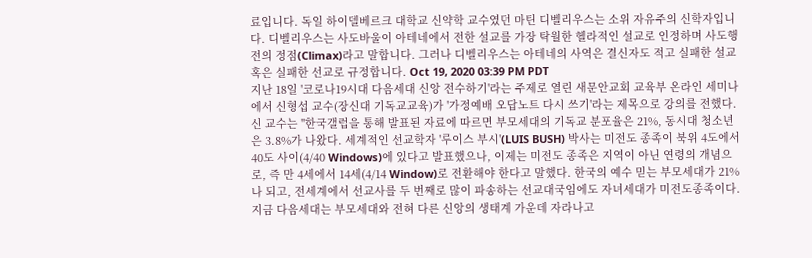료입니다. 독일 하이델베르크 대학교 신약학 교수였던 마틴 디벨리우스는 소위 자유주의 신학자입니다. 디벨리우스는 사도바울이 아테네에서 전한 설교를 가장 탁월한 헬라적인 설교로 인정하며 사도행전의 정점(Climax)라고 말합니다. 그러나 디벨리우스는 아테네의 사역은 결신자도 적고 실패한 설교 혹은 실패한 선교로 규정합니다. Oct 19, 2020 03:39 PM PDT
지난 18일 '코로나19시대 다음세대 신앙 전수하기'라는 주제로 열린 새문안교회 교육부 온라인 세미나에서 신형섭 교수(장신대 기독교교육)가 '가정예배 오답노트 다시 쓰기'라는 제목으로 강의를 전했다. 신 교수는 "한국갤럽을 통해 발표된 자료에 따르면 부모세대의 기독교 분포율은 21%, 동시대 청소년은 3.8%가 나왔다. 세계적인 선교학자 '루이스 부시'(LUIS BUSH) 박사는 미전도 종족이 북위 4도에서 40도 사이(4/40 Windows)에 있다고 발표했으나, 이제는 미전도 종족은 지역이 아닌 연령의 개념으로, 즉 만 4세에서 14세(4/14 Window)로 전환해야 한다고 말했다. 한국의 예수 믿는 부모세대가 21%나 되고, 전세계에서 선교사를 두 번째로 많이 파송하는 선교대국임에도 자녀세대가 미전도종족이다. 지금 다음세대는 부모세대와 전혀 다른 신앙의 생태계 가운데 자라나고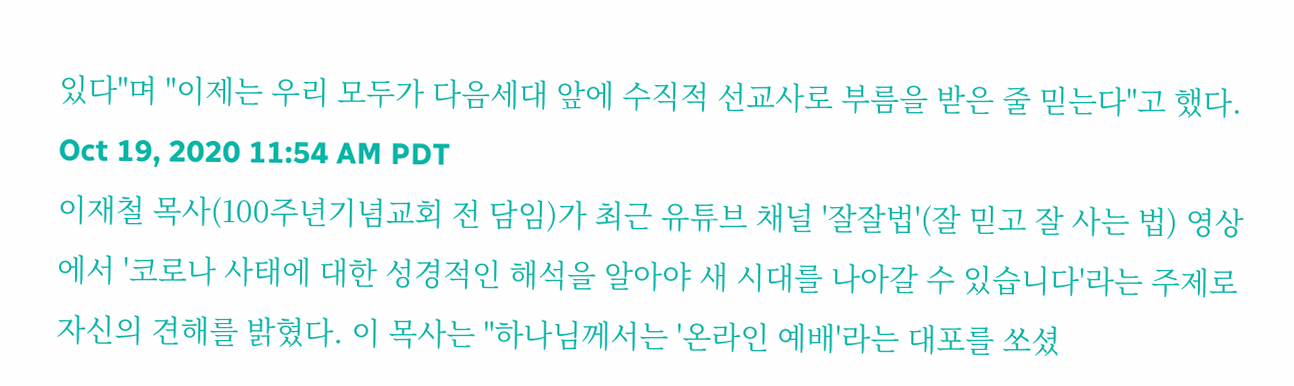있다"며 "이제는 우리 모두가 다음세대 앞에 수직적 선교사로 부름을 받은 줄 믿는다"고 했다. Oct 19, 2020 11:54 AM PDT
이재철 목사(100주년기념교회 전 담임)가 최근 유튜브 채널 '잘잘법'(잘 믿고 잘 사는 법) 영상에서 '코로나 사태에 대한 성경적인 해석을 알아야 새 시대를 나아갈 수 있습니다'라는 주제로 자신의 견해를 밝혔다. 이 목사는 "하나님께서는 '온라인 예배'라는 대포를 쏘셨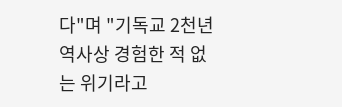다"며 "기독교 2천년 역사상 경험한 적 없는 위기라고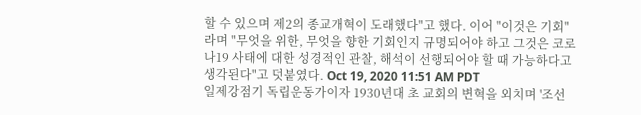할 수 있으며 제2의 종교개혁이 도래했다"고 했다. 이어 "이것은 기회"라며 "무엇을 위한, 무엇을 향한 기회인지 규명되어야 하고 그것은 코로나19 사태에 대한 성경적인 관찰, 해석이 선행되어야 할 때 가능하다고 생각된다"고 덧붙였다. Oct 19, 2020 11:51 AM PDT
일제강점기 독립운동가이자 1930년대 초 교회의 변혁을 외치며 '조선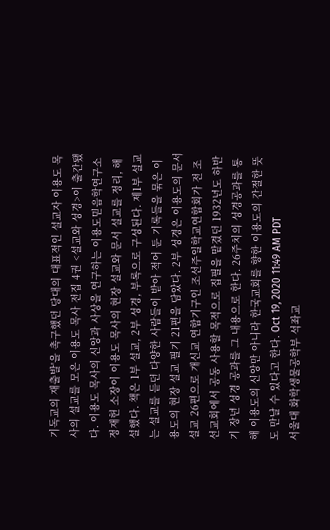기독교의 재출발'을 촉구했던 당대의 대표적인 설교자 이용도 목사의 설교를 모은 이용도 목사 전집 4권 <설교와 성경>이 출간됐다. 이용도 목사의 신앙과 사상을 연구하는 이용도믿음학연구소 정재헌 소장이 이용도 목사의 현장 설교와 문서 설교를 정리, 해설했다. 책은 1부 설교, 2부 성경, 부록으로 구성된다. 제1부 설교는 설교를 듣던 다양한 사람들이 받아 적어 둔 기록들을 묶은 이용도의 현장 설교 필기 21편을 담았다. 2부 성경은 이용도의 문서 설교 26편으로 개신교 연합기구인 조선주일학교연합회가 전 조선교회에서 공동 사용할 목적으로 집필을 맡겼던 1932년도 하반기 장년 성경 공과를 그 내용으로 한다. 26주치의 성경공과를 통해 이용도의 신앙만 아니라 한국교회를 향한 이용도의 간절한 뜻도 만날 수 있다고 한다. Oct 19, 2020 11:49 AM PDT
서울대 화학생물공학부 석좌교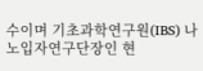수이며 기초과학연구원(IBS) 나노입자연구단장인 현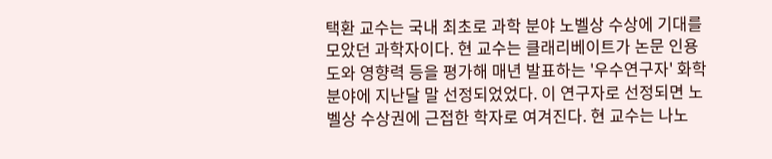택환 교수는 국내 최초로 과학 분야 노벨상 수상에 기대를 모았던 과학자이다. 현 교수는 클래리베이트가 논문 인용도와 영향력 등을 평가해 매년 발표하는 '우수연구자' 화학분야에 지난달 말 선정되었었다. 이 연구자로 선정되면 노벨상 수상권에 근접한 학자로 여겨진다. 현 교수는 나노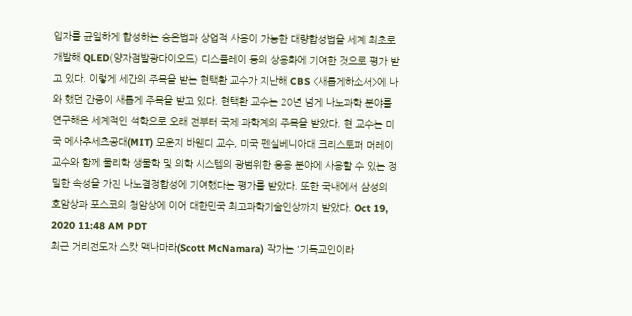입자를 균일하게 합성하는 승온법과 상업적 사용이 가능한 대량합성법을 세계 최초로 개발해 QLED(양자점발광다이오드) 디스플레이 등의 상용화에 기여한 것으로 평가 받고 있다. 이렇게 세간의 주목을 받는 현택환 교수가 지난해 CBS <새롭게하소서>에 나와 했던 간증이 새롭게 주목을 받고 있다. 현택환 교수는 20년 넘게 나노과학 분야를 연구해온 세계적인 석학으로 오래 전부터 국제 과학계의 주목을 받았다. 현 교수는 미국 메사추세츠공대(MIT) 모운지 바웬디 교수, 미국 펜실베니아대 크리스토퍼 머레이 교수와 함께 물리학 생물학 및 의학 시스템의 광범위한 응용 분야에 사용할 수 있는 정밀한 속성을 가진 나노결정합성에 기여했다는 평가를 받았다. 또한 국내에서 삼성의 호암상과 포스코의 청암상에 이어 대한민국 최고과학기술인상까지 받았다. Oct 19, 2020 11:48 AM PDT
최근 거리전도자 스캇 맥나마라(Scott McNamara) 작가는 '기독교인이라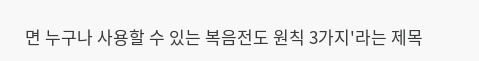면 누구나 사용할 수 있는 복음전도 원칙 3가지'라는 제목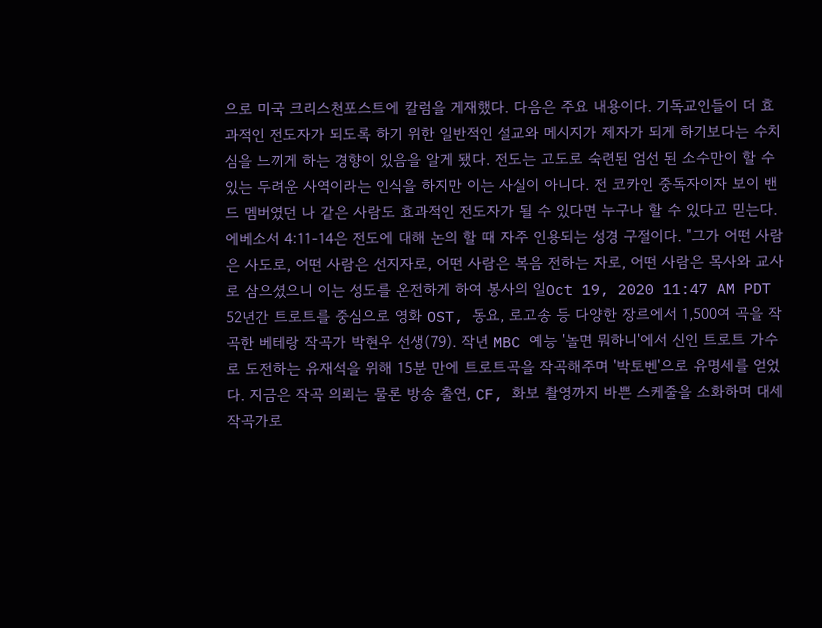으로 미국 크리스천포스트에 칼럼을 게재했다. 다음은 주요 내용이다. 기독교인들이 더 효과적인 전도자가 되도록 하기 위한 일반적인 설교와 메시지가 제자가 되게 하기보다는 수치심을 느끼게 하는 경향이 있음을 알게 됐다. 전도는 고도로 숙련된 엄선 된 소수만이 할 수 있는 두려운 사역이라는 인식을 하지만 이는 사실이 아니다. 전 코카인 중독자이자 보이 밴드 멤버였던 나 같은 사람도 효과적인 전도자가 될 수 있다면 누구나 할 수 있다고 믿는다. 에베소서 4:11-14은 전도에 대해 논의 할 때 자주 인용되는 성경 구절이다. "그가 어떤 사람은 사도로, 어떤 사람은 선지자로, 어떤 사람은 복음 전하는 자로, 어떤 사람은 목사와 교사로 삼으셨으니 이는 성도를 온전하게 하여 봉사의 일Oct 19, 2020 11:47 AM PDT
52년간 트로트를 중심으로 영화 OST, 동요, 로고송 등 다양한 장르에서 1,500여 곡을 작곡한 베테랑 작곡가 박현우 선생(79). 작년 MBC 예능 '놀면 뭐하니'에서 신인 트로트 가수로 도전하는 유재석을 위해 15분 만에 트로트곡을 작곡해주며 '박토벤'으로 유명세를 얻었다. 지금은 작곡 의뢰는 물론 방송 출연, CF, 화보 촬영까지 바쁜 스케줄을 소화하며 대세 작곡가로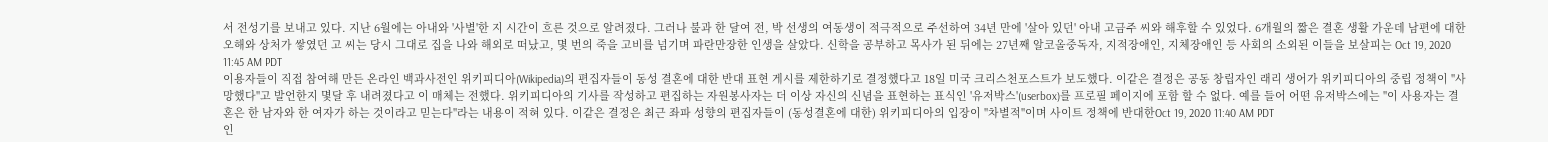서 전성기를 보내고 있다. 지난 6월에는 아내와 '사별'한 지 시간이 흐른 것으로 알려졌다. 그러나 불과 한 달여 전, 박 선생의 여동생이 적극적으로 주선하여 34년 만에 '살아 있던' 아내 고금주 씨와 해후할 수 있었다. 6개월의 짧은 결혼 생활 가운데 남편에 대한 오해와 상처가 쌓였던 고 씨는 당시 그대로 집을 나와 해외로 떠났고, 몇 번의 죽을 고비를 넘기며 파란만장한 인생을 살았다. 신학을 공부하고 목사가 된 뒤에는 27년째 알코올중독자, 지적장애인, 지체장애인 등 사회의 소외된 이들을 보살피는 Oct 19, 2020 11:45 AM PDT
이용자들이 직접 참여해 만든 온라인 백과사전인 위키피디아(Wikipedia)의 편집자들이 동성 결혼에 대한 반대 표현 게시를 제한하기로 결정했다고 18일 미국 크리스천포스트가 보도했다. 이같은 결정은 공동 창립자인 래리 생어가 위키피디아의 중립 정책이 "사망했다"고 발언한지 몇달 후 내려졌다고 이 매체는 전했다. 위키피디아의 기사를 작성하고 편집하는 자원봉사자는 더 이상 자신의 신념을 표현하는 표식인 '유저박스'(userbox)를 프로필 페이지에 포함 할 수 없다. 예를 들어 어떤 유저박스에는 "이 사용자는 결혼은 한 남자와 한 여자가 하는 것이라고 믿는다"라는 내용이 적혀 있다. 이같은 결정은 최근 좌파 성향의 편집자들이 (동성결혼에 대한) 위키피디아의 입장이 "차별적"이며 사이트 정책에 반대한Oct 19, 2020 11:40 AM PDT
인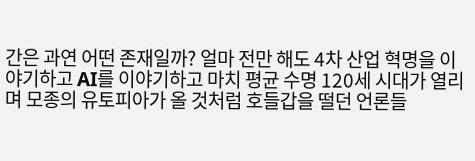간은 과연 어떤 존재일까? 얼마 전만 해도 4차 산업 혁명을 이야기하고 AI를 이야기하고 마치 평균 수명 120세 시대가 열리며 모종의 유토피아가 올 것처럼 호들갑을 떨던 언론들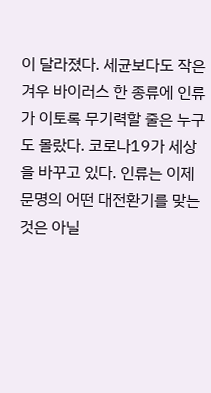이 달라졌다. 세균보다도 작은 겨우 바이러스 한 종류에 인류가 이토록 무기력할 줄은 누구도 몰랐다. 코로나19가 세상을 바꾸고 있다. 인류는 이제 문명의 어떤 대전환기를 맞는 것은 아닐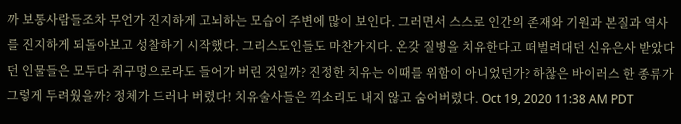까 보통사람들조차 무언가 진지하게 고뇌하는 모습이 주변에 많이 보인다. 그러면서 스스로 인간의 존재와 기원과 본질과 역사를 진지하게 되돌아보고 성찰하기 시작했다. 그리스도인들도 마찬가지다. 온갖 질병을 치유한다고 떠벌려대던 신유은사 받았다던 인물들은 모두다 쥐구멍으로라도 들어가 버린 것일까? 진정한 치유는 이때를 위함이 아니었던가? 하찮은 바이러스 한 종류가 그렇게 두려웠을까? 정체가 드러나 버렸다! 치유술사들은 끽소리도 내지 않고 숨어버렸다. Oct 19, 2020 11:38 AM PDT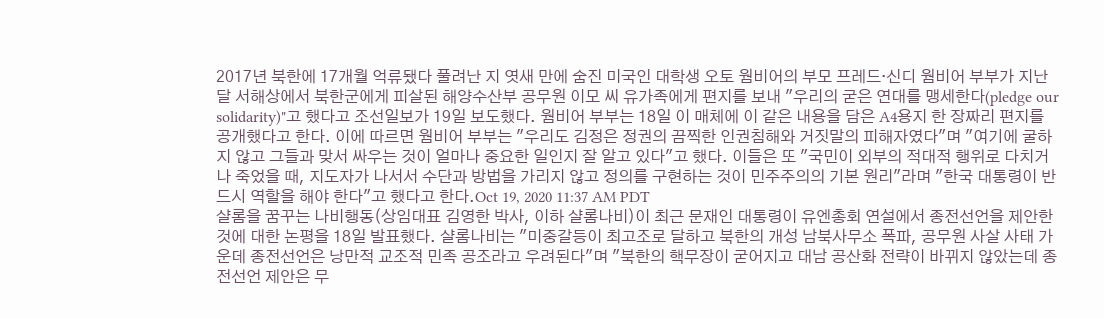2017년 북한에 17개월 억류됐다 풀려난 지 엿새 만에 숨진 미국인 대학생 오토 웜비어의 부모 프레드·신디 웜비어 부부가 지난달 서해상에서 북한군에게 피살된 해양수산부 공무원 이모 씨 유가족에게 편지를 보내 "우리의 굳은 연대를 맹세한다(pledge our solidarity)"고 했다고 조선일보가 19일 보도했다. 웜비어 부부는 18일 이 매체에 이 같은 내용을 담은 A4용지 한 장짜리 편지를 공개했다고 한다. 이에 따르면 웜비어 부부는 "우리도 김정은 정권의 끔찍한 인권침해와 거짓말의 피해자였다"며 "여기에 굴하지 않고 그들과 맞서 싸우는 것이 얼마나 중요한 일인지 잘 알고 있다"고 했다. 이들은 또 "국민이 외부의 적대적 행위로 다치거나 죽었을 때, 지도자가 나서서 수단과 방법을 가리지 않고 정의를 구현하는 것이 민주주의의 기본 원리"라며 "한국 대통령이 반드시 역할을 해야 한다"고 했다고 한다.Oct 19, 2020 11:37 AM PDT
샬롬을 꿈꾸는 나비행동(상임대표 김영한 박사, 이하 샬롬나비)이 최근 문재인 대통령이 유엔총회 연설에서 종전선언을 제안한 것에 대한 논평을 18일 발표했다. 샬롬나비는 "미중갈등이 최고조로 달하고 북한의 개성 남북사무소 폭파, 공무원 사살 사태 가운데 종전선언은 낭만적 교조적 민족 공조라고 우려된다"며 "북한의 핵무장이 굳어지고 대남 공산화 전략이 바뀌지 않았는데 종전선언 제안은 무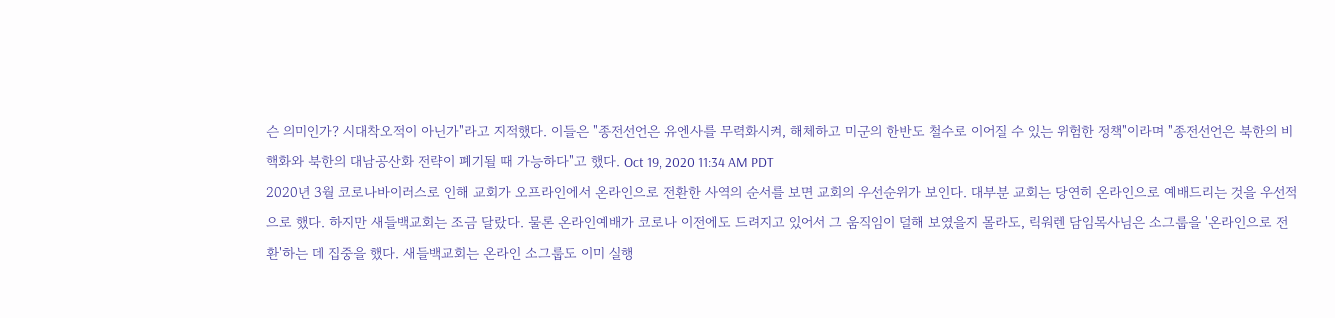슨 의미인가? 시대착오적이 아닌가"라고 지적했다. 이들은 "종전선언은 유엔사를 무력화시켜, 해체하고 미군의 한반도 철수로 이어질 수 있는 위험한 정책"이라며 "종전선언은 북한의 비핵화와 북한의 대남공산화 전략이 폐기될 때 가능하다"고 했다. Oct 19, 2020 11:34 AM PDT
2020년 3월 코로나바이러스로 인해 교회가 오프라인에서 온라인으로 전환한 사역의 순서를 보면 교회의 우선순위가 보인다. 대부분 교회는 당연히 온라인으로 예배드리는 것을 우선적으로 했다. 하지만 새들백교회는 조금 달랐다. 물론 온라인예배가 코로나 이전에도 드려지고 있어서 그 움직임이 덜해 보였을지 몰라도, 릭워렌 담임목사님은 소그룹을 '온라인으로 전환'하는 데 집중을 했다. 새들백교회는 온라인 소그룹도 이미 실행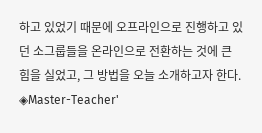하고 있었기 때문에 오프라인으로 진행하고 있던 소그룹들을 온라인으로 전환하는 것에 큰 힘을 실었고, 그 방법을 오늘 소개하고자 한다. ◈Master-Teacher'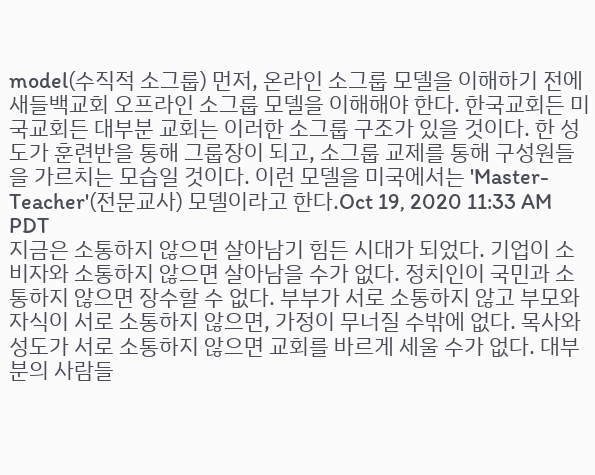model(수직적 소그룹) 먼저, 온라인 소그룹 모델을 이해하기 전에 새들백교회 오프라인 소그룹 모델을 이해해야 한다. 한국교회든 미국교회든 대부분 교회는 이러한 소그룹 구조가 있을 것이다. 한 성도가 훈련반을 통해 그룹장이 되고, 소그룹 교제를 통해 구성원들을 가르치는 모습일 것이다. 이런 모델을 미국에서는 'Master-Teacher'(전문교사) 모델이라고 한다.Oct 19, 2020 11:33 AM PDT
지금은 소통하지 않으면 살아남기 힘든 시대가 되었다. 기업이 소비자와 소통하지 않으면 살아남을 수가 없다. 정치인이 국민과 소통하지 않으면 장수할 수 없다. 부부가 서로 소통하지 않고 부모와 자식이 서로 소통하지 않으면, 가정이 무너질 수밖에 없다. 목사와 성도가 서로 소통하지 않으면 교회를 바르게 세울 수가 없다. 대부분의 사람들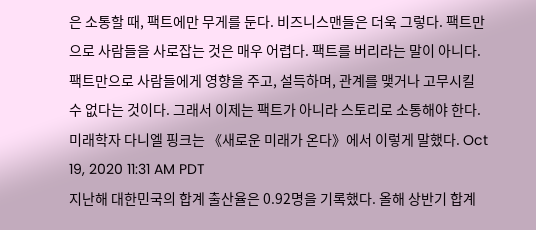은 소통할 때, 팩트에만 무게를 둔다. 비즈니스맨들은 더욱 그렇다. 팩트만으로 사람들을 사로잡는 것은 매우 어렵다. 팩트를 버리라는 말이 아니다. 팩트만으로 사람들에게 영향을 주고, 설득하며, 관계를 맺거나 고무시킬 수 없다는 것이다. 그래서 이제는 팩트가 아니라 스토리로 소통해야 한다. 미래학자 다니엘 핑크는 《새로운 미래가 온다》에서 이렇게 말했다. Oct 19, 2020 11:31 AM PDT
지난해 대한민국의 합계 출산율은 0.92명을 기록했다. 올해 상반기 합계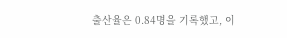출산율은 0.84명을 기록했고, 이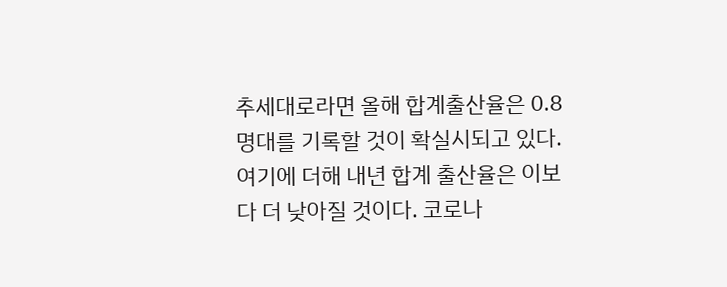추세대로라면 올해 합계출산율은 0.8명대를 기록할 것이 확실시되고 있다. 여기에 더해 내년 합계 출산율은 이보다 더 낮아질 것이다. 코로나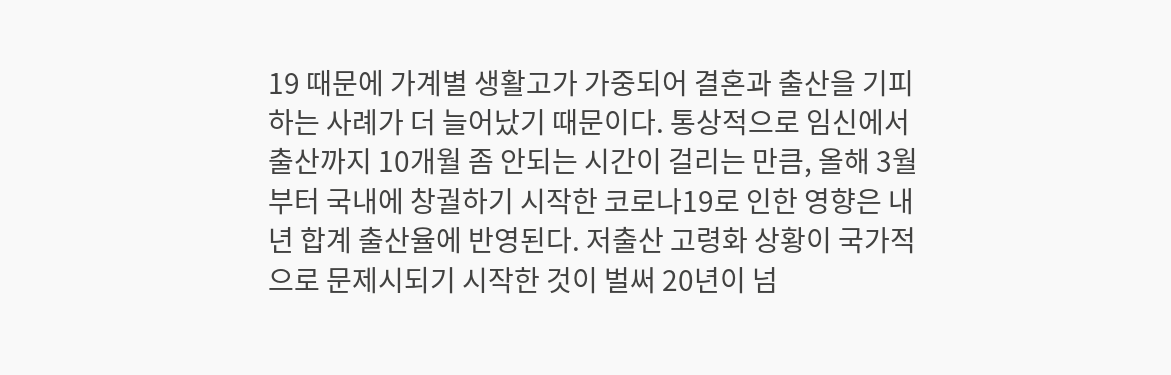19 때문에 가계별 생활고가 가중되어 결혼과 출산을 기피하는 사례가 더 늘어났기 때문이다. 통상적으로 임신에서 출산까지 10개월 좀 안되는 시간이 걸리는 만큼, 올해 3월부터 국내에 창궐하기 시작한 코로나19로 인한 영향은 내년 합계 출산율에 반영된다. 저출산 고령화 상황이 국가적으로 문제시되기 시작한 것이 벌써 20년이 넘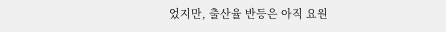었지만, 출산율 반등은 아직 요원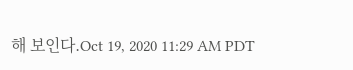해 보인다.Oct 19, 2020 11:29 AM PDT